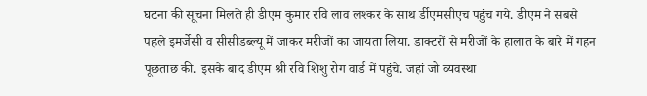घटना की सूचना मिलते ही डीएम कुमार रवि लाव लश्कर के साथ र्डीएमसीएच पहुंच गये. डीएम ने सबसे पहले इमर्जेसी व सीसीडब्ल्यू में जाकर मरीजों का जायता लिया. डाक्टरों से मरीजों के हालात के बारे में गहन पूछताछ की. इसके बाद डीएम श्री रवि शिशु रोग वार्ड में पहुंचे. जहां जो व्यवस्था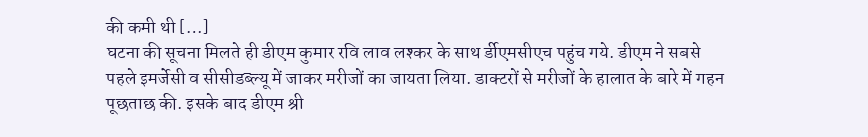की कमी थी […]
घटना की सूचना मिलते ही डीएम कुमार रवि लाव लश्कर के साथ र्डीएमसीएच पहुंच गये. डीएम ने सबसे पहले इमर्जेसी व सीसीडब्ल्यू में जाकर मरीजों का जायता लिया. डाक्टरों से मरीजों के हालात के बारे में गहन पूछताछ की. इसके बाद डीएम श्री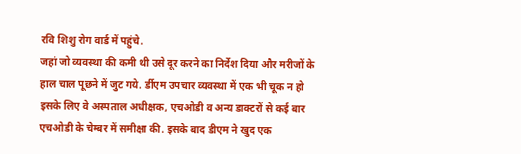रवि शिशु रोग वार्ड में पहुंचे.
जहां जो व्यवस्था की कमी थी उसे दूर करने का निर्देश दिया और मरीजों के हाल चाल पूछने में जुट गये. र्डीएम उपचार व्यवस्था में एक भी चूक न हो इसके लिए वे अस्पताल अधीक्षक, एचओडी व अन्य डाक्टरों से कई बार एचओडी के चेम्बर में समीक्षा की. इसके बाद डीएम ने खुद एक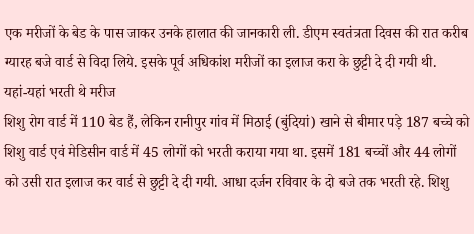एक मरीजों के बेड के पास जाकर उनके हालात की जानकारी ली. डीएम स्वतंत्रता दिवस की रात करीब ग्यारह बजे वार्ड से विदा लिये. इसके पूर्व अधिकांश मरीजों का इलाज करा के छुट्टी दे दी गयी थी.
यहां-यहां भरती थे मरीज
शिशु रोग वार्ड में 110 बेड हैं, लेकिन रानीपुर गांव में मिठाई (बुंदियां) खाने से बीमार पड़े 187 बच्चे को शिशु वार्ड एवं मेडिसीन वार्ड में 45 लोगों को भरती कराया गया था. इसमें 181 बच्चों और 44 लोगों को उसी रात इलाज कर वार्ड से छुट्टी दे दी गयी. आधा दर्जन रविवार के दो बजे तक भरती रहे. शिशु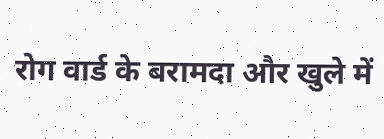रोग वार्ड के बरामदा और खुले में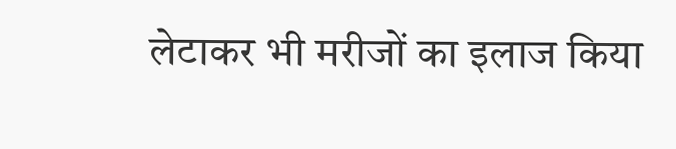लेटाकर भी मरीजों का इलाज किया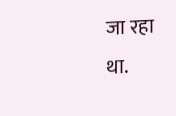जा रहा था.